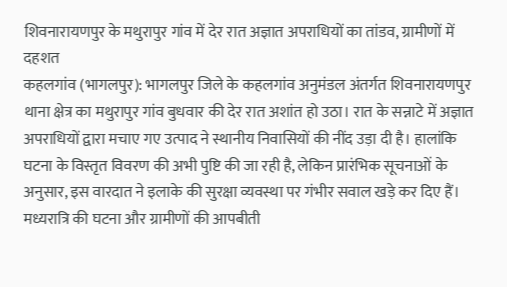शिवनारायणपुर के मथुरापुर गांव में देर रात अज्ञात अपराधियों का तांडव, ग्रामीणों में दहशत
कहलगांव (भागलपुर): भागलपुर जिले के कहलगांव अनुमंडल अंतर्गत शिवनारायणपुर थाना क्षेत्र का मथुरापुर गांव बुधवार की देर रात अशांत हो उठा। रात के सन्नाटे में अज्ञात अपराधियों द्वारा मचाए गए उत्पाद ने स्थानीय निवासियों की नींद उड़ा दी है। हालांकि घटना के विस्तृत विवरण की अभी पुष्टि की जा रही है, लेकिन प्रारंभिक सूचनाओं के अनुसार, इस वारदात ने इलाके की सुरक्षा व्यवस्था पर गंभीर सवाल खड़े कर दिए हैं।
मध्यरात्रि की घटना और ग्रामीणों की आपबीती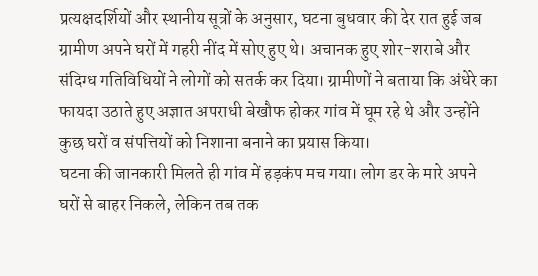प्रत्यक्षदर्शियों और स्थानीय सूत्रों के अनुसार, घटना बुधवार की देर रात हुई जब ग्रामीण अपने घरों में गहरी नींद में सोए हुए थे। अचानक हुए शोर-शराबे और संदिग्ध गतिविधियों ने लोगों को सतर्क कर दिया। ग्रामीणों ने बताया कि अंधेरे का फायदा उठाते हुए अज्ञात अपराधी बेखौफ होकर गांव में घूम रहे थे और उन्होंने कुछ घरों व संपत्तियों को निशाना बनाने का प्रयास किया।
घटना की जानकारी मिलते ही गांव में हड़कंप मच गया। लोग डर के मारे अपने घरों से बाहर निकले, लेकिन तब तक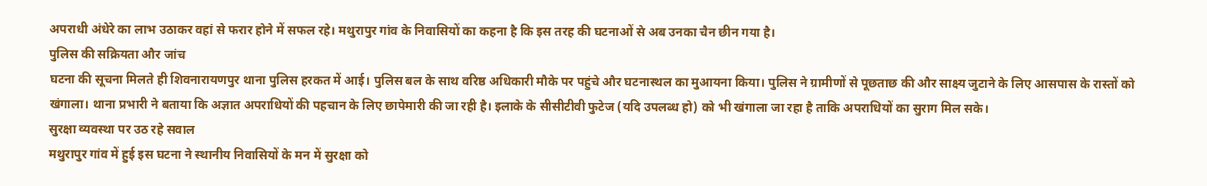अपराधी अंधेरे का लाभ उठाकर वहां से फरार होने में सफल रहे। मथुरापुर गांव के निवासियों का कहना है कि इस तरह की घटनाओं से अब उनका चैन छीन गया है।
पुलिस की सक्रियता और जांच
घटना की सूचना मिलते ही शिवनारायणपुर थाना पुलिस हरकत में आई। पुलिस बल के साथ वरिष्ठ अधिकारी मौके पर पहुंचे और घटनास्थल का मुआयना किया। पुलिस ने ग्रामीणों से पूछताछ की और साक्ष्य जुटाने के लिए आसपास के रास्तों को खंगाला। थाना प्रभारी ने बताया कि अज्ञात अपराधियों की पहचान के लिए छापेमारी की जा रही है। इलाके के सीसीटीवी फुटेज (यदि उपलब्ध हो) को भी खंगाला जा रहा है ताकि अपराधियों का सुराग मिल सके।
सुरक्षा व्यवस्था पर उठ रहे सवाल
मथुरापुर गांव में हुई इस घटना ने स्थानीय निवासियों के मन में सुरक्षा को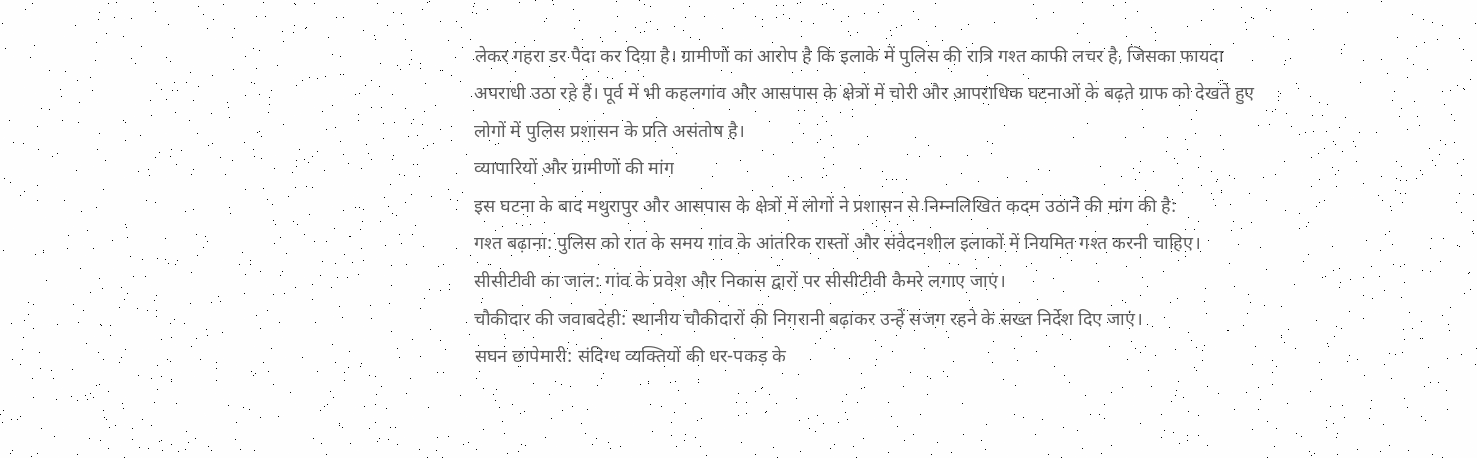लेकर गहरा डर पैदा कर दिया है। ग्रामीणों का आरोप है कि इलाके में पुलिस की रात्रि गश्त काफी लचर है, जिसका फायदा अपराधी उठा रहे हैं। पूर्व में भी कहलगांव और आसपास के क्षेत्रों में चोरी और आपराधिक घटनाओं के बढ़ते ग्राफ को देखते हुए लोगों में पुलिस प्रशासन के प्रति असंतोष है।
व्यापारियों और ग्रामीणों की मांग
इस घटना के बाद मथुरापुर और आसपास के क्षेत्रों में लोगों ने प्रशासन से निम्नलिखित कदम उठाने की मांग की है:
गश्त बढ़ाना: पुलिस को रात के समय गांव के आंतरिक रास्तों और संवेदनशील इलाकों में नियमित गश्त करनी चाहिए।
सीसीटीवी का जाल: गांव के प्रवेश और निकास द्वारों पर सीसीटीवी कैमरे लगाए जाएं।
चौकीदार की जवाबदेही: स्थानीय चौकीदारों की निगरानी बढ़ाकर उन्हें सजग रहने के सख्त निर्देश दिए जाएं।
सघन छापेमारी: संदिग्ध व्यक्तियों की धर-पकड़ के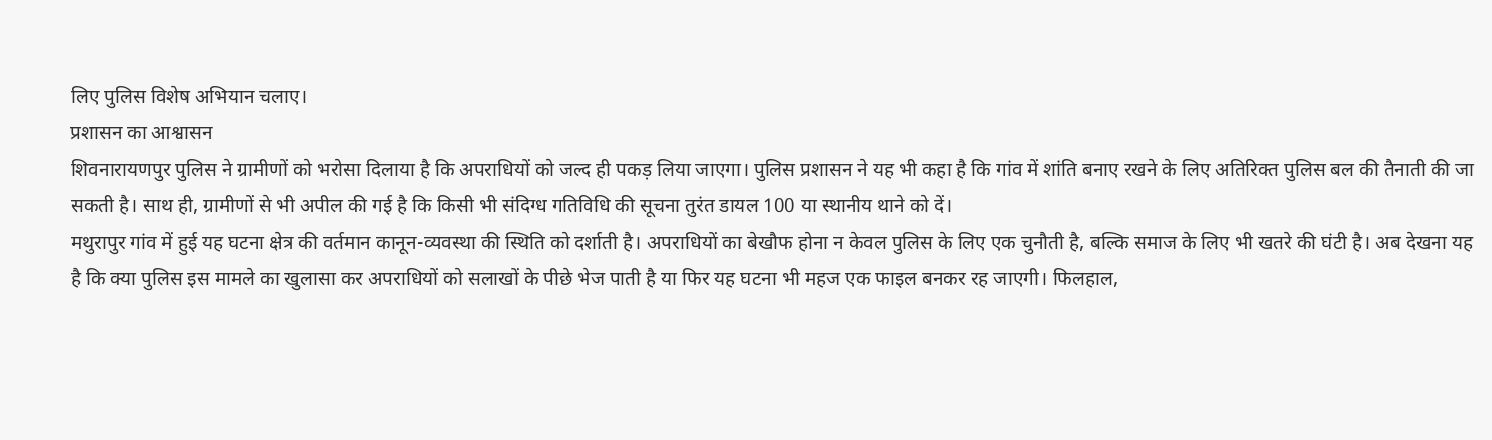लिए पुलिस विशेष अभियान चलाए।
प्रशासन का आश्वासन
शिवनारायणपुर पुलिस ने ग्रामीणों को भरोसा दिलाया है कि अपराधियों को जल्द ही पकड़ लिया जाएगा। पुलिस प्रशासन ने यह भी कहा है कि गांव में शांति बनाए रखने के लिए अतिरिक्त पुलिस बल की तैनाती की जा सकती है। साथ ही, ग्रामीणों से भी अपील की गई है कि किसी भी संदिग्ध गतिविधि की सूचना तुरंत डायल 100 या स्थानीय थाने को दें।
मथुरापुर गांव में हुई यह घटना क्षेत्र की वर्तमान कानून-व्यवस्था की स्थिति को दर्शाती है। अपराधियों का बेखौफ होना न केवल पुलिस के लिए एक चुनौती है, बल्कि समाज के लिए भी खतरे की घंटी है। अब देखना यह है कि क्या पुलिस इस मामले का खुलासा कर अपराधियों को सलाखों के पीछे भेज पाती है या फिर यह घटना भी महज एक फाइल बनकर रह जाएगी। फिलहाल,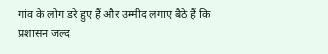गांव के लोग डरे हुए हैं और उम्मीद लगाए बैठे हैं कि प्रशासन जल्द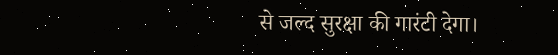से जल्द सुरक्षा की गारंटी देगा।